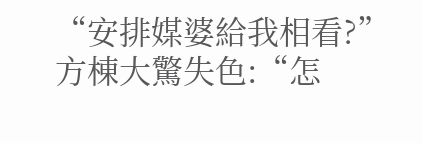“安排媒婆給我相看?”
方棟大驚失色:“怎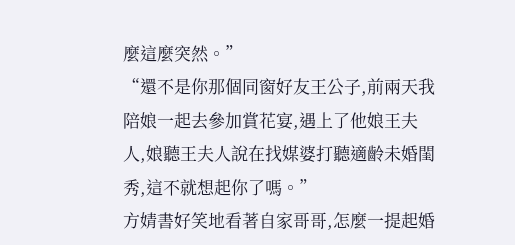麼這麼突然。”
“還不是你那個同窗好友王公子,前兩天我陪娘一起去參加賞花宴,遇上了他娘王夫人,娘聽王夫人說在找媒婆打聽適齡未婚閨秀,這不就想起你了嗎。”
方婧書好笑地看著自家哥哥,怎麼一提起婚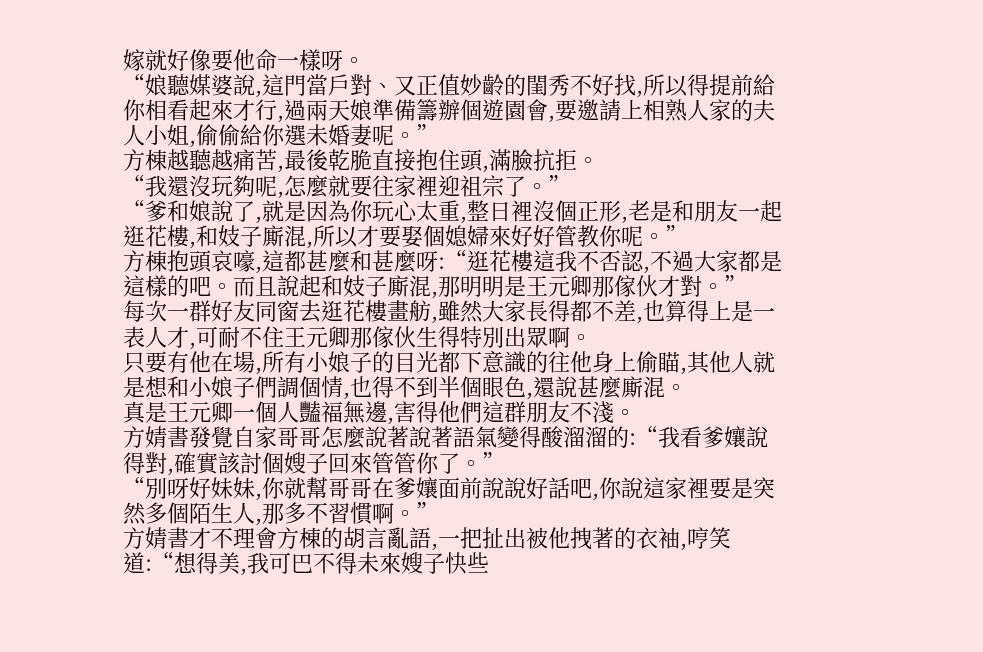嫁就好像要他命一樣呀。
“娘聽媒婆說,這門當戶對、又正值妙齡的閨秀不好找,所以得提前給你相看起來才行,過兩天娘準備籌辦個遊園會,要邀請上相熟人家的夫人小姐,偷偷給你選未婚妻呢。”
方棟越聽越痛苦,最後乾脆直接抱住頭,滿臉抗拒。
“我還沒玩夠呢,怎麼就要往家裡迎祖宗了。”
“爹和娘說了,就是因為你玩心太重,整日裡沒個正形,老是和朋友一起逛花樓,和妓子廝混,所以才要娶個媳婦來好好管教你呢。”
方棟抱頭哀嚎,這都甚麼和甚麼呀:“逛花樓這我不否認,不過大家都是這樣的吧。而且說起和妓子廝混,那明明是王元卿那傢伙才對。”
每次一群好友同窗去逛花樓畫舫,雖然大家長得都不差,也算得上是一表人才,可耐不住王元卿那傢伙生得特別出眾啊。
只要有他在場,所有小娘子的目光都下意識的往他身上偷瞄,其他人就是想和小娘子們調個情,也得不到半個眼色,還說甚麼廝混。
真是王元卿一個人豔福無邊,害得他們這群朋友不淺。
方婧書發覺自家哥哥怎麼說著說著語氣變得酸溜溜的:“我看爹孃說得對,確實該討個嫂子回來管管你了。”
“別呀好妹妹,你就幫哥哥在爹孃面前說說好話吧,你說這家裡要是突然多個陌生人,那多不習慣啊。”
方婧書才不理會方棟的胡言亂語,一把扯出被他拽著的衣袖,哼笑道:“想得美,我可巴不得未來嫂子快些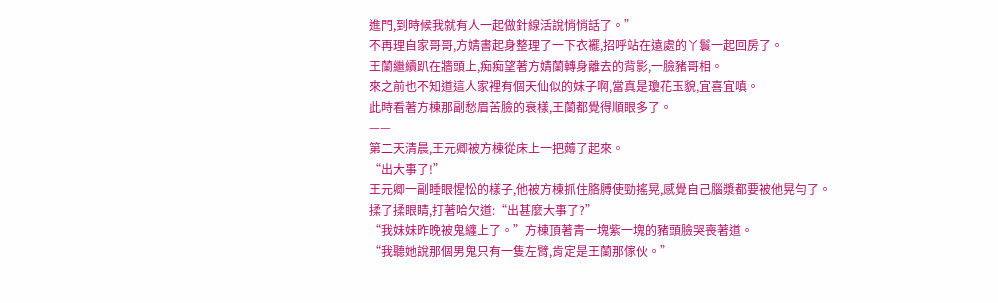進門,到時候我就有人一起做針線活說悄悄話了。”
不再理自家哥哥,方婧書起身整理了一下衣襬,招呼站在遠處的丫鬟一起回房了。
王蘭繼續趴在牆頭上,痴痴望著方婧蘭轉身離去的背影,一臉豬哥相。
來之前也不知道這人家裡有個天仙似的妹子啊,當真是瓊花玉貌,宜喜宜嗔。
此時看著方棟那副愁眉苦臉的衰樣,王蘭都覺得順眼多了。
——
第二天清晨,王元卿被方棟從床上一把薅了起來。
“出大事了!”
王元卿一副睡眼惺忪的樣子,他被方棟抓住胳膊使勁搖晃,感覺自己腦漿都要被他晃勻了。
揉了揉眼睛,打著哈欠道:“出甚麼大事了?”
“我妹妹昨晚被鬼纏上了。”方棟頂著青一塊紫一塊的豬頭臉哭喪著道。
“我聽她說那個男鬼只有一隻左臂,肯定是王蘭那傢伙。”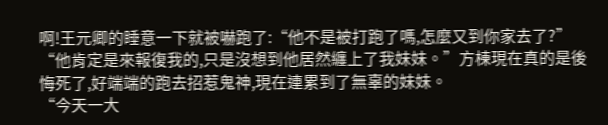啊!王元卿的睡意一下就被嚇跑了:“他不是被打跑了嗎,怎麼又到你家去了?”
“他肯定是來報復我的,只是沒想到他居然纏上了我妹妹。”方棟現在真的是後悔死了,好端端的跑去招惹鬼神,現在連累到了無辜的妹妹。
“今天一大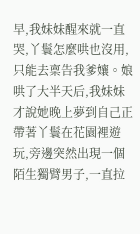早,我妹妹醒來就一直哭,丫鬟怎麼哄也沒用,只能去稟告我爹孃。娘哄了大半天后,我妹妹才說她晚上夢到自己正帶著丫鬟在花園裡遊玩,旁邊突然出現一個陌生獨臂男子,一直拉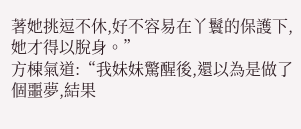著她挑逗不休,好不容易在丫鬟的保護下,她才得以脫身。”
方棟氣道:“我妹妹驚醒後,還以為是做了個噩夢,結果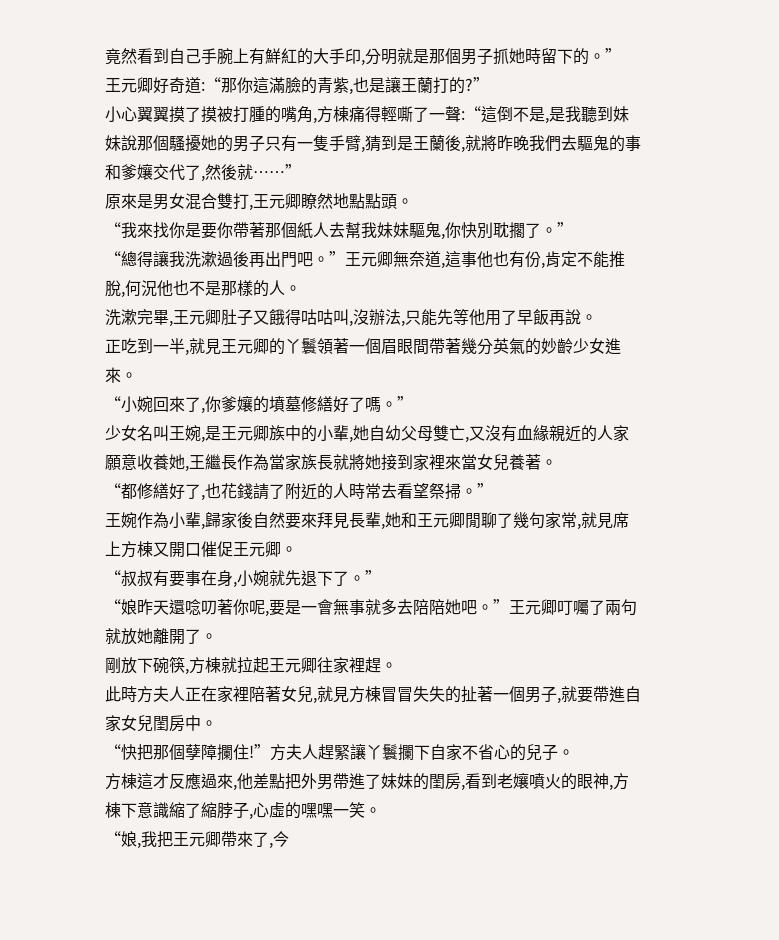竟然看到自己手腕上有鮮紅的大手印,分明就是那個男子抓她時留下的。”
王元卿好奇道:“那你這滿臉的青紫,也是讓王蘭打的?”
小心翼翼摸了摸被打腫的嘴角,方棟痛得輕嘶了一聲:“這倒不是,是我聽到妹妹說那個騷擾她的男子只有一隻手臂,猜到是王蘭後,就將昨晚我們去驅鬼的事和爹孃交代了,然後就……”
原來是男女混合雙打,王元卿瞭然地點點頭。
“我來找你是要你帶著那個紙人去幫我妹妹驅鬼,你快別耽擱了。”
“總得讓我洗漱過後再出門吧。”王元卿無奈道,這事他也有份,肯定不能推脫,何況他也不是那樣的人。
洗漱完畢,王元卿肚子又餓得咕咕叫,沒辦法,只能先等他用了早飯再說。
正吃到一半,就見王元卿的丫鬟領著一個眉眼間帶著幾分英氣的妙齡少女進來。
“小婉回來了,你爹孃的墳墓修繕好了嗎。”
少女名叫王婉,是王元卿族中的小輩,她自幼父母雙亡,又沒有血緣親近的人家願意收養她,王繼長作為當家族長就將她接到家裡來當女兒養著。
“都修繕好了,也花錢請了附近的人時常去看望祭掃。”
王婉作為小輩,歸家後自然要來拜見長輩,她和王元卿閒聊了幾句家常,就見席上方棟又開口催促王元卿。
“叔叔有要事在身,小婉就先退下了。”
“娘昨天還唸叨著你呢,要是一會無事就多去陪陪她吧。”王元卿叮囑了兩句就放她離開了。
剛放下碗筷,方棟就拉起王元卿往家裡趕。
此時方夫人正在家裡陪著女兒,就見方棟冒冒失失的扯著一個男子,就要帶進自家女兒閨房中。
“快把那個孽障攔住!”方夫人趕緊讓丫鬟攔下自家不省心的兒子。
方棟這才反應過來,他差點把外男帶進了妹妹的閨房,看到老孃噴火的眼神,方棟下意識縮了縮脖子,心虛的嘿嘿一笑。
“娘,我把王元卿帶來了,今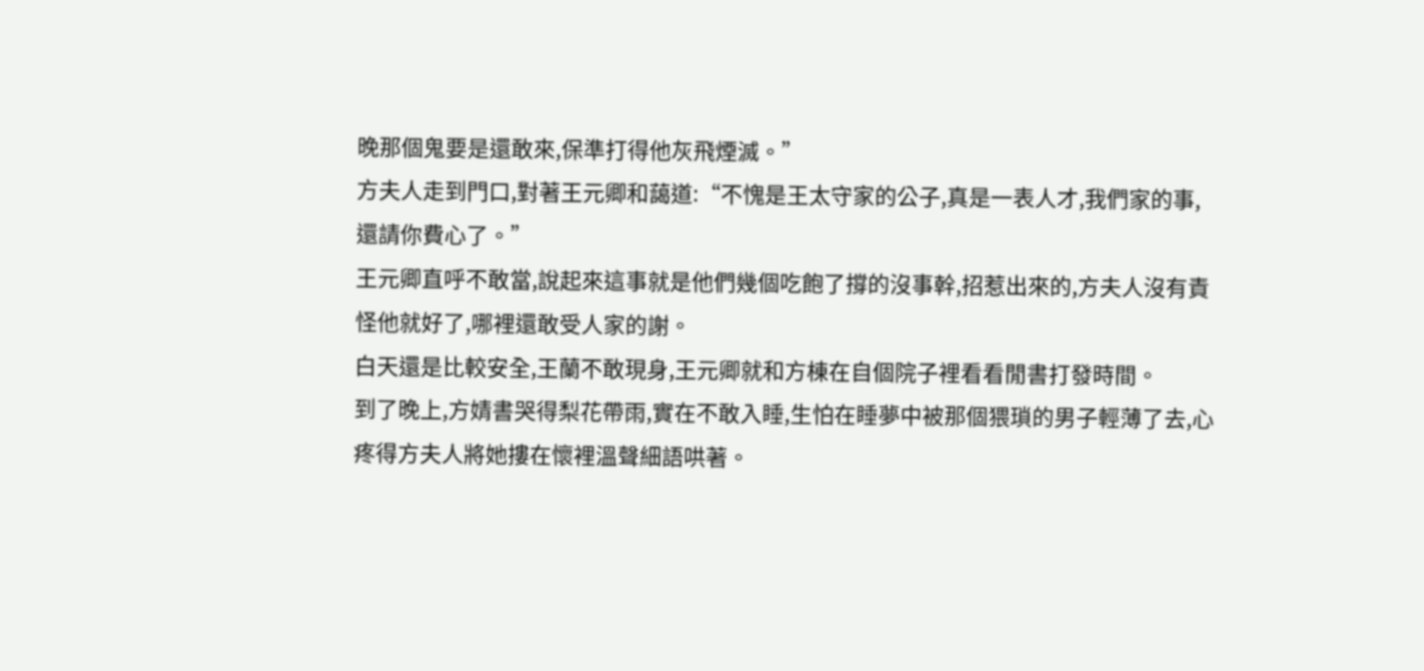晚那個鬼要是還敢來,保準打得他灰飛煙滅。”
方夫人走到門口,對著王元卿和藹道:“不愧是王太守家的公子,真是一表人才,我們家的事,還請你費心了。”
王元卿直呼不敢當,說起來這事就是他們幾個吃飽了撐的沒事幹,招惹出來的,方夫人沒有責怪他就好了,哪裡還敢受人家的謝。
白天還是比較安全,王蘭不敢現身,王元卿就和方棟在自個院子裡看看閒書打發時間。
到了晚上,方婧書哭得梨花帶雨,實在不敢入睡,生怕在睡夢中被那個猥瑣的男子輕薄了去,心疼得方夫人將她摟在懷裡溫聲細語哄著。